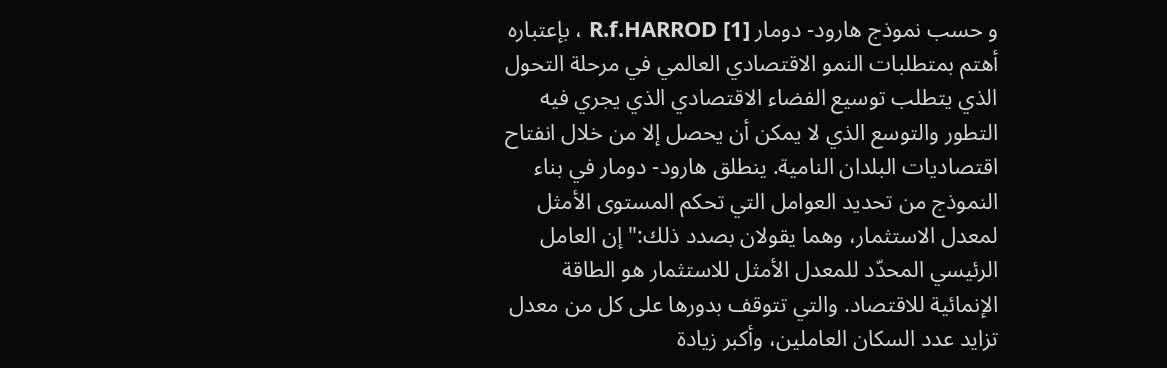و حسب نموذج هارود- دومار R.f.HARROD [1] ، بإعتباره أهتم بمتطلبات النمو الاقتصادي العالمي في مرحلة التحول الذي يتطلب توسيع الفضاء الاقتصادي الذي يجري فيه التطور والتوسع الذي لا يمكن أن يحصل إلا من خلال انفتاح اقتصاديات البلدان النامية. ينطلق هارود- دومار في بناء النموذج من تحديد العوامل التي تحكم المستوى الأمثل لمعدل الاستثمار، وهما يقولان بصدد ذلك:"إن العامل الرئيسي المحدّد للمعدل الأمثل للاستثمار هو الطاقة الإنمائية للاقتصاد. والتي تتوقف بدورها على كل من معدل تزايد عدد السكان العاملين، وأكبر زيادة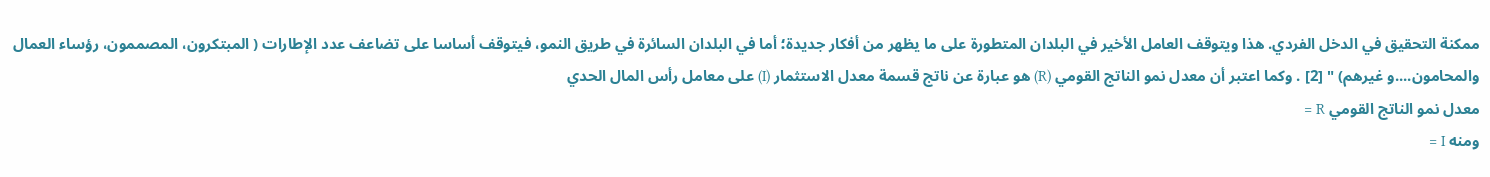ممكنة التحقيق في الدخل الفردي. هذا ويتوقف العامل الأخير في البلدان المتطورة على ما يظهر من أفكار جديدة؛ أما في البلدان السائرة في طريق النمو، فيتوقف أساسا على تضاعف عدد الإطارات ( المبتكرون، المصممون، رؤساء العمال والمحامون....و غيرهم) " [2] . وكما اعتبر أن معدل نمو الناتج القومي (R) هو عبارة عن ناتج قسمة معدل الاستثمار (I) على معامل رأس المال الحدي
معدل نمو الناتج القومي R =
ومنه I =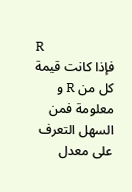R
فإذا كانت قيمة كل من R و معلومة فمن السهل التعرف على معدل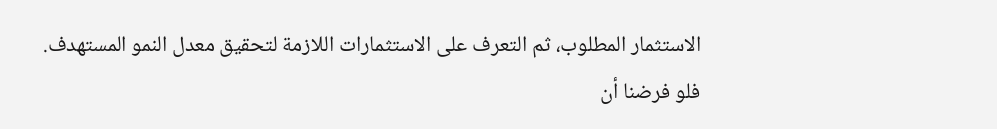الاستثمار المطلوب، ثم التعرف على الاستثمارات اللازمة لتحقيق معدل النمو المستهدف.
فلو فرضنا أن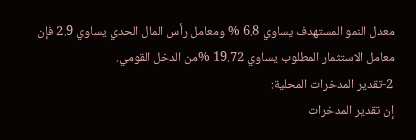معدل النمو المستهدف يساوي 6.8 % ومعامل رأس المال الحدي يساوي 2.9 فإن معامل الاستثمار المطلوب يساوي 19.72 %من الدخل القومي.
2-تقدير المدخرات المحلية:
إن تقدير المدخرات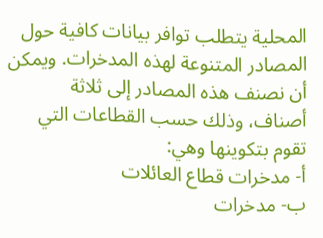المحلية يتطلب توافر بيانات كافية حول المصادر المتنوعة لهذه المدخرات. ويمكن أن نصنف هذه المصادر إلى ثلاثة أصناف، وذلك حسب القطاعات التي تقوم بتكوينها وهي:
أ- مدخرات قطاع العائلات
ب- مدخرات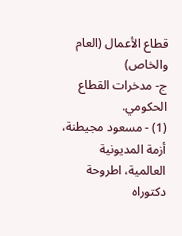قطاع الأعمال (العام والخاص)
ج- مدخرات القطاع الحكومي.
(1) - مسعود مجيطنة، أزمة المديونية العالمية، اطروحة دكتوراه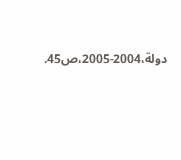دولة،2004-2005،ص45.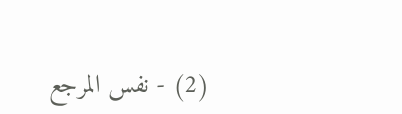(2) - نفس المرجع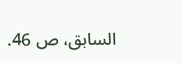السابق، ص 46.